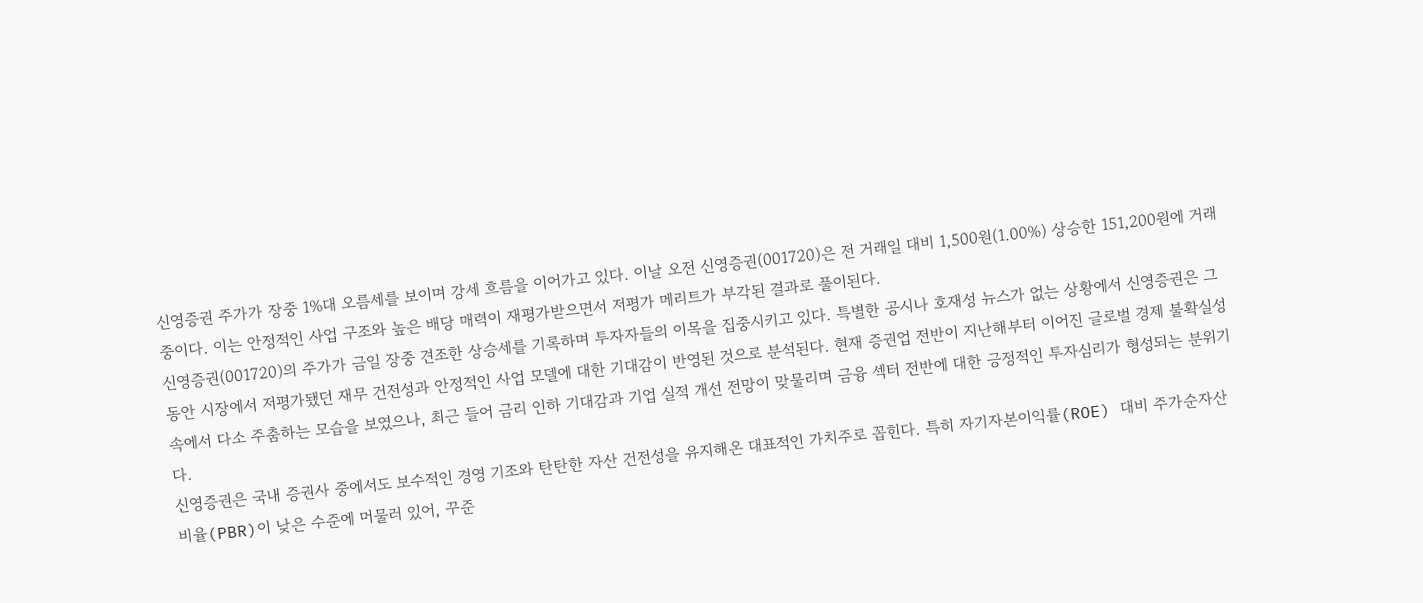신영증권 주가가 장중 1%대 오름세를 보이며 강세 흐름을 이어가고 있다. 이날 오전 신영증권(001720)은 전 거래일 대비 1,500원(1.00%) 상승한 151,200원에 거래 중이다. 이는 안정적인 사업 구조와 높은 배당 매력이 재평가받으면서 저평가 메리트가 부각된 결과로 풀이된다.
신영증권(001720)의 주가가 금일 장중 견조한 상승세를 기록하며 투자자들의 이목을 집중시키고 있다. 특별한 공시나 호재성 뉴스가 없는 상황에서 신영증권은 그동안 시장에서 저평가됐던 재무 건전성과 안정적인 사업 모델에 대한 기대감이 반영된 것으로 분석된다. 현재 증권업 전반이 지난해부터 이어진 글로벌 경제 불확실성 속에서 다소 주춤하는 모습을 보였으나, 최근 들어 금리 인하 기대감과 기업 실적 개선 전망이 맞물리며 금융 섹터 전반에 대한 긍정적인 투자심리가 형성되는 분위기다.
신영증권은 국내 증권사 중에서도 보수적인 경영 기조와 탄탄한 자산 건전성을 유지해온 대표적인 가치주로 꼽힌다. 특히 자기자본이익률(ROE) 대비 주가순자산비율(PBR)이 낮은 수준에 머물러 있어, 꾸준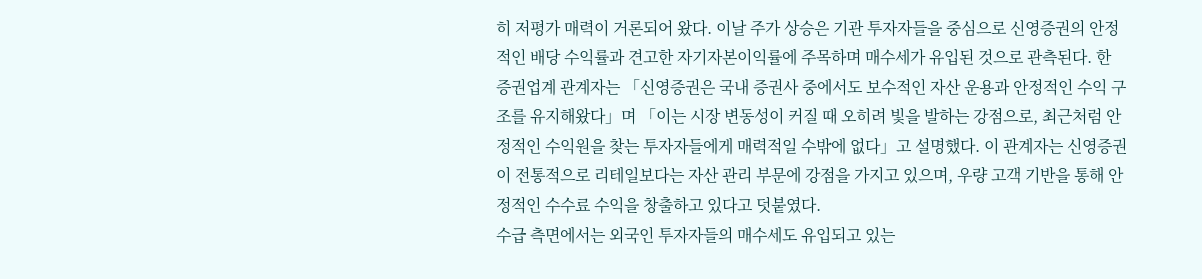히 저평가 매력이 거론되어 왔다. 이날 주가 상승은 기관 투자자들을 중심으로 신영증권의 안정적인 배당 수익률과 견고한 자기자본이익률에 주목하며 매수세가 유입된 것으로 관측된다. 한 증권업계 관계자는 「신영증권은 국내 증권사 중에서도 보수적인 자산 운용과 안정적인 수익 구조를 유지해왔다」며 「이는 시장 변동성이 커질 때 오히려 빛을 발하는 강점으로, 최근처럼 안정적인 수익원을 찾는 투자자들에게 매력적일 수밖에 없다」고 설명했다. 이 관계자는 신영증권이 전통적으로 리테일보다는 자산 관리 부문에 강점을 가지고 있으며, 우량 고객 기반을 통해 안정적인 수수료 수익을 창출하고 있다고 덧붙였다.
수급 측면에서는 외국인 투자자들의 매수세도 유입되고 있는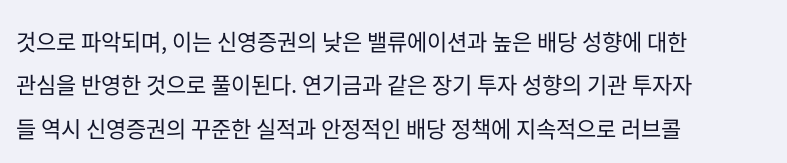것으로 파악되며, 이는 신영증권의 낮은 밸류에이션과 높은 배당 성향에 대한 관심을 반영한 것으로 풀이된다. 연기금과 같은 장기 투자 성향의 기관 투자자들 역시 신영증권의 꾸준한 실적과 안정적인 배당 정책에 지속적으로 러브콜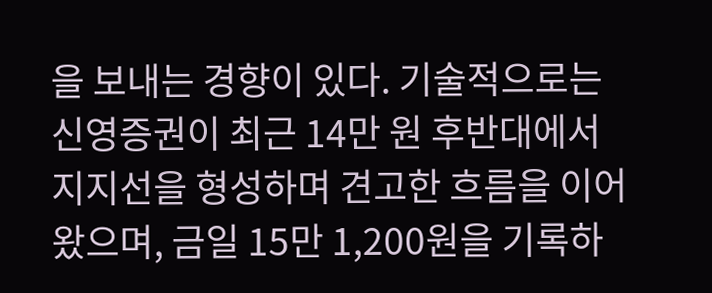을 보내는 경향이 있다. 기술적으로는 신영증권이 최근 14만 원 후반대에서 지지선을 형성하며 견고한 흐름을 이어왔으며, 금일 15만 1,200원을 기록하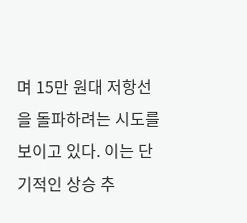며 15만 원대 저항선을 돌파하려는 시도를 보이고 있다. 이는 단기적인 상승 추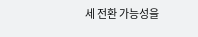세 전환 가능성을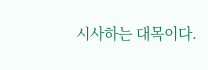시사하는 대목이다.